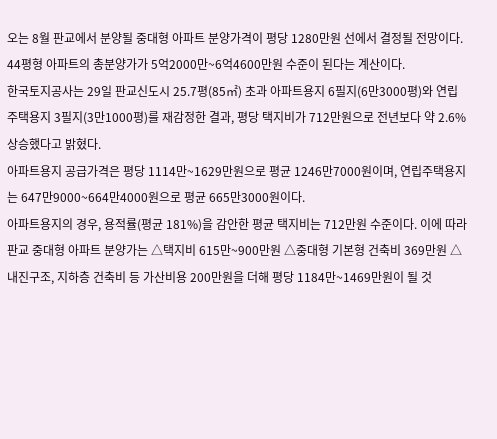오는 8월 판교에서 분양될 중대형 아파트 분양가격이 평당 1280만원 선에서 결정될 전망이다.
44평형 아파트의 총분양가가 5억2000만~6억4600만원 수준이 된다는 계산이다.
한국토지공사는 29일 판교신도시 25.7평(85㎡) 초과 아파트용지 6필지(6만3000평)와 연립주택용지 3필지(3만1000평)를 재감정한 결과, 평당 택지비가 712만원으로 전년보다 약 2.6% 상승했다고 밝혔다.
아파트용지 공급가격은 평당 1114만~1629만원으로 평균 1246만7000원이며, 연립주택용지는 647만9000~664만4000원으로 평균 665만3000원이다.
아파트용지의 경우, 용적률(평균 181%)을 감안한 평균 택지비는 712만원 수준이다. 이에 따라 판교 중대형 아파트 분양가는 △택지비 615만~900만원 △중대형 기본형 건축비 369만원 △내진구조, 지하층 건축비 등 가산비용 200만원을 더해 평당 1184만~1469만원이 될 것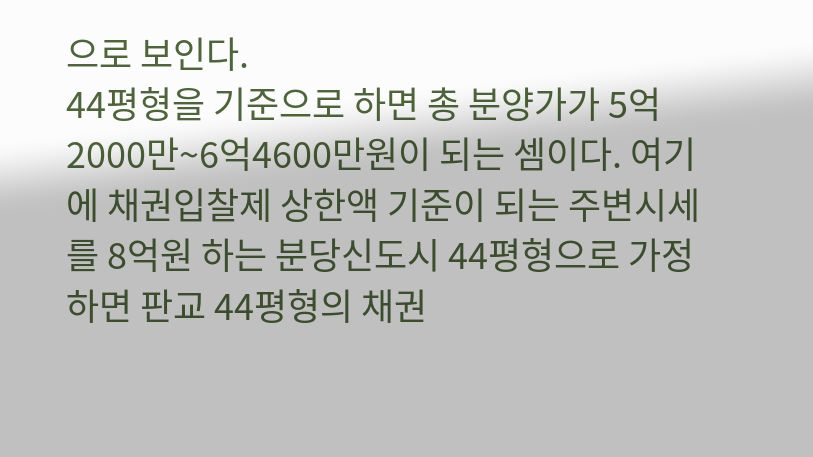으로 보인다.
44평형을 기준으로 하면 총 분양가가 5억2000만~6억4600만원이 되는 셈이다. 여기에 채권입찰제 상한액 기준이 되는 주변시세를 8억원 하는 분당신도시 44평형으로 가정하면 판교 44평형의 채권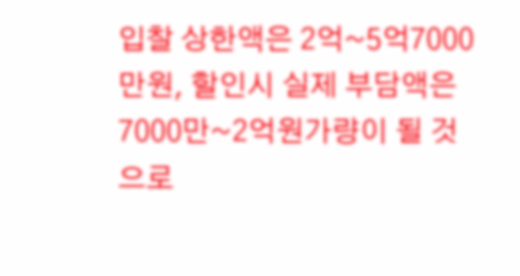입찰 상한액은 2억~5억7000만원, 할인시 실제 부담액은 7000만~2억원가량이 될 것으로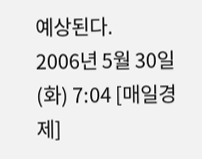예상된다.
2006년 5월 30일(화) 7:04 [매일경제]